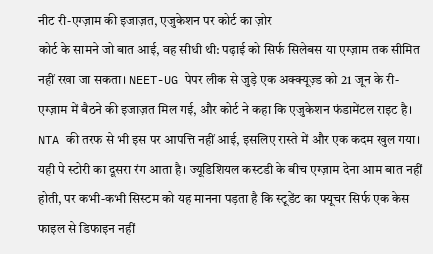नीट री-एग्ज़ाम की इजाज़त, एजुकेशन पर कोर्ट का ज़ोर
कोर्ट के सामने जो बात आई, वह सीधी थी: पढ़ाई को सिर्फ सिलेबस या एग्ज़ाम तक सीमित नहीं रखा जा सकता। NEET-UG पेपर लीक से जुड़े एक अक्क्यूज़्ड को 21 जून के री-एग्ज़ाम में बैठने की इजाज़त मिल गई, और कोर्ट ने कहा कि एजुकेशन फंडामेंटल राइट है। NTA की तरफ से भी इस पर आपत्ति नहीं आई, इसलिए रास्ते में और एक कदम खुल गया। यही पे स्टोरी का दूसरा रंग आता है। ज्यूडिशियल कस्टडी के बीच एग्ज़ाम देना आम बात नहीं होती, पर कभी-कभी सिस्टम को यह मानना पड़ता है कि स्टूडेंट का फ्यूचर सिर्फ एक केस फाइल से डिफाइन नहीं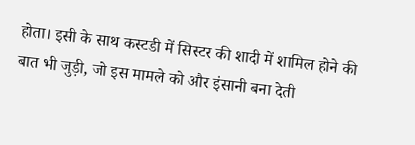होता। इसी के साथ कस्टडी में सिस्टर की शादी में शामिल होने की बात भी जुड़ी, जो इस मामले को और इंसानी बना देती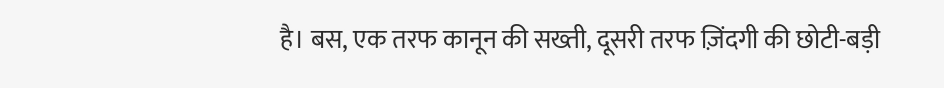है। बस, एक तरफ कानून की सख्ती, दूसरी तरफ ज़िंदगी की छोटी-बड़ी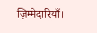ज़िम्मेदारियाँ।